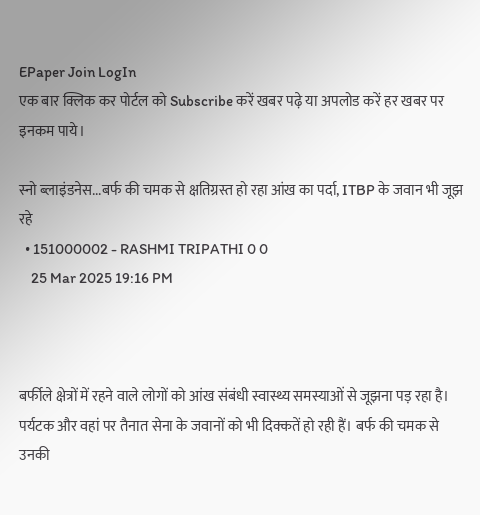EPaper Join LogIn
एक बार क्लिक कर पोर्टल को Subscribe करें खबर पढ़े या अपलोड करें हर खबर पर इनकम पाये।

स्नो ब्लाइंडनेस...बर्फ की चमक से क्षतिग्रस्त हो रहा आंख का पर्दा, ITBP के जवान भी जूझ रहे
  • 151000002 - RASHMI TRIPATHI 0 0
    25 Mar 2025 19:16 PM



बर्फीले क्षेत्रों में रहने वाले लोगों को आंख संबंधी स्वास्थ्य समस्याओं से जूझना पड़ रहा है। पर्यटक और वहां पर तैनात सेना के जवानों को भी दिक्कतें हो रही हैं। बर्फ की चमक से उनकी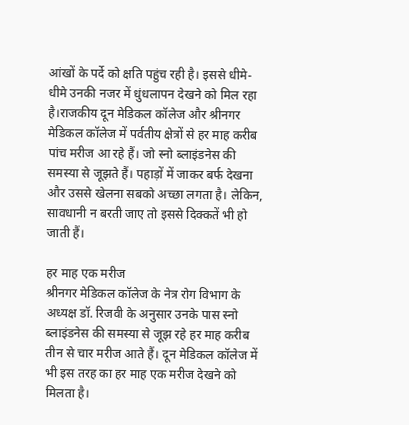आंखों के पर्दे को क्षति पहुंच रही है। इससे धीमे-धीमे उनकी नजर में धुंधलापन देखने को मिल रहा है।राजकीय दून मेडिकल कॉलेज और श्रीनगर मेडिकल कॉलेज में पर्वतीय क्षेत्रों से हर माह करीब पांच मरीज आ रहे हैं। जो स्नो ब्लाइंडनेस की समस्या से जूझते हैं। पहाड़ों में जाकर बर्फ देखना और उससे खेलना सबको अच्छा लगता है। लेकिन, सावधानी न बरती जाए तो इससे दिक्कतें भी हो जाती हैं।

हर माह एक मरीज
श्रीनगर मेडिकल कॉलेज के नेत्र रोग विभाग के अध्यक्ष डॉ. रिजवी के अनुसार उनके पास स्नो ब्लाइंडनेस की समस्या से जूझ रहे हर माह करीब तीन से चार मरीज आते हैं। दून मेडिकल कॉलेज में भी इस तरह का हर माह एक मरीज देखने को मिलता है।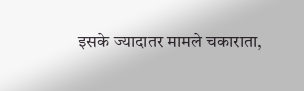इसके ज्यादातर मामले चकाराता,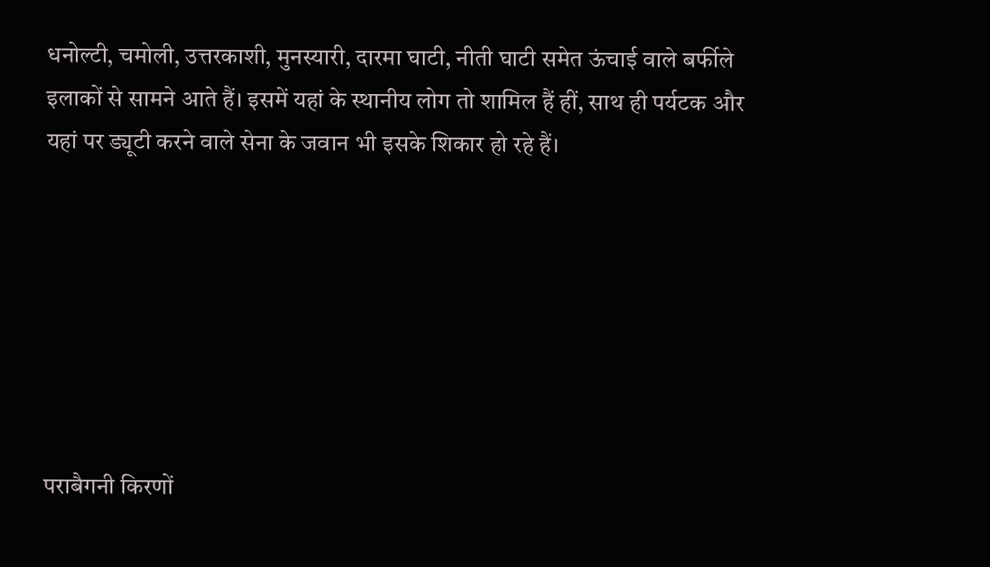धनोल्टी, चमोली, उत्तरकाशी, मुनस्यारी, दारमा घाटी, नीती घाटी समेत ऊंचाई वाले बर्फीले इलाकों से सामने आते हैं। इसमें यहां के स्थानीय लोग तो शामिल हैं हीं, साथ ही पर्यटक और यहां पर ड्यूटी करने वाले सेना के जवान भी इसके शिकार हो रहे हैं।







पराबैगनी किरणों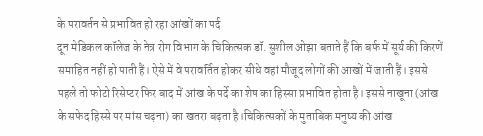के परावर्तन से प्रभावित हो रहा आंखों का पर्द
दून मेडिकल कॉलेज के नेत्र रोग विभाग के चिकित्सक डॉ. सुशील ओझा बताते हैं कि बर्फ में सूर्य की किरणें समाहित नहीं हो पाती हैं। ऐसे में वे परावर्तित होकर सीधे वहां मौजूद लोगों की आखों में जाती हैं। इससे पहले तो फोटो रिसेप्टर फिर बाद में आंख के पर्दे का शेष का हिस्सा प्रभावित होता है। इससे नाखूना (आंख के सफेद हिस्से पर मांस चढ़ना) का खतरा बढ़ता है।चिकित्सकों के मुताबिक मनुष्य की आंख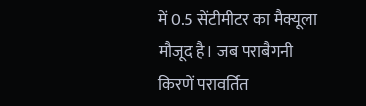में 0.5 सेंटीमीटर का मैक्यूला मौजूद है। जब पराबैगनी किरणें परावर्तित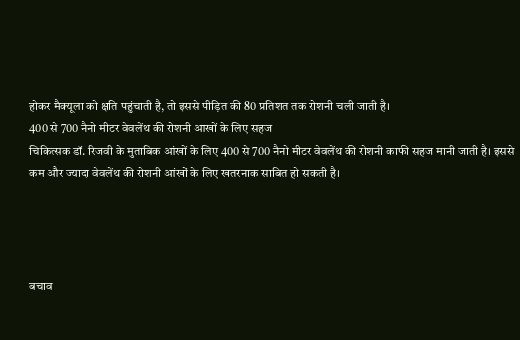होकर मैक्यूला को क्षति पहुंचाती है, तो इससे पीड़ित की 80 प्रतिशत तक रोशनी चली जाती है।
400 से 700 नैनो मीटर वेवलेंथ की रोशनी आखों के लिए सहज
चिकित्सक डॉ. रिजवी के मुताबिक आंखों के लिए 400 से 700 नैनो मीटर वेवलेंथ की रोशनी काफी सहज मानी जाती है। इससे कम और ज्यादा वेवलेंथ की रोशनी आंखों के लिए खतरनाक साबित हो सकती है।




बचाव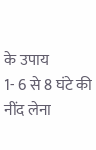के उपाय
1- 6 से 8 घंटे की नींद लेना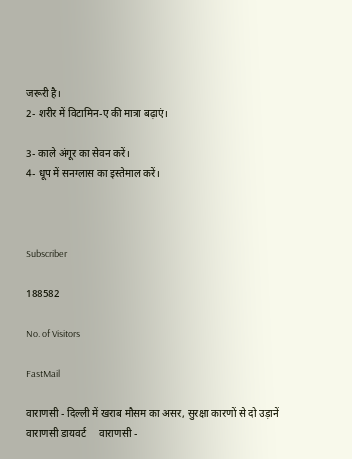जरूरी है।
2- शरीर में विटामिन-ए की मात्रा बढ़ाएं।

3- काले अंगूर का सेवन करें।
4- धूप में सनग्लास का इस्तेमाल करें।



Subscriber

188582

No. of Visitors

FastMail

वाराणसी - दिल्ली में खराब मौसम का असर, सुरक्षा कारणों से दो उड़ानें वाराणसी डायवर्ट     वाराणसी -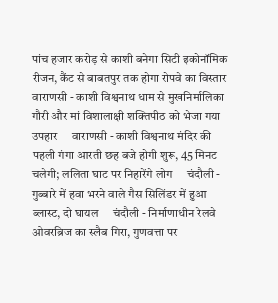पांच हजार करोड़ से काशी बनेगा सिटी इकोनॉमिक रीजन, कैंट से बाबतपुर तक होगा रोपवे का विस्तार     वाराणसी - काशी विश्वनाथ धाम से मुखनिर्मालिका गौरी और मां विशालाक्षी शक्तिपीठ को भेजा गया उपहार     वाराणसी - काशी विश्वनाथ मंदिर की पहली गंगा आरती छह बजे होगी शुरू, 45 मिनट चलेगी; ललिता घाट पर निहारेंगे लोग     चंदौली - गुब्बारे में हवा भरने वाले गैस सिलिंडर में हुआ ब्लास्ट, दो घायल     चंदौली - निर्माणाधीन रेलवे ओवरब्रिज का स्लैब गिरा, गुणवत्ता पर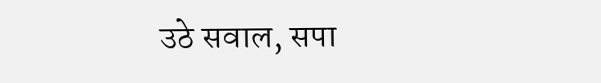उठे सवाल, सपा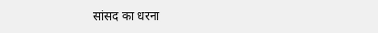सांसद का धरना